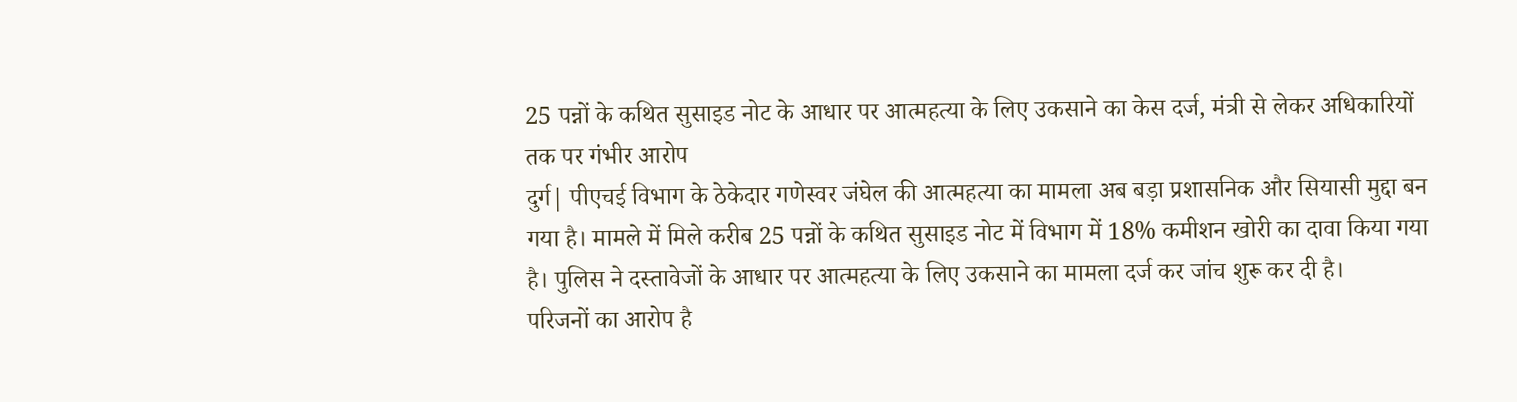25 पन्नों के कथित सुसाइड नोट के आधार पर आत्महत्या के लिए उकसाने का केस दर्ज, मंत्री से लेकर अधिकारियों तक पर गंभीर आरोप
दुर्ग| पीएचई विभाग के ठेकेदार गणेस्वर जंघेल की आत्महत्या का मामला अब बड़ा प्रशासनिक और सियासी मुद्दा बन गया है। मामले में मिले करीब 25 पन्नों के कथित सुसाइड नोट में विभाग में 18% कमीशन खोरी का दावा किया गया है। पुलिस ने दस्तावेजों के आधार पर आत्महत्या के लिए उकसाने का मामला दर्ज कर जांच शुरू कर दी है।
परिजनों का आरोप है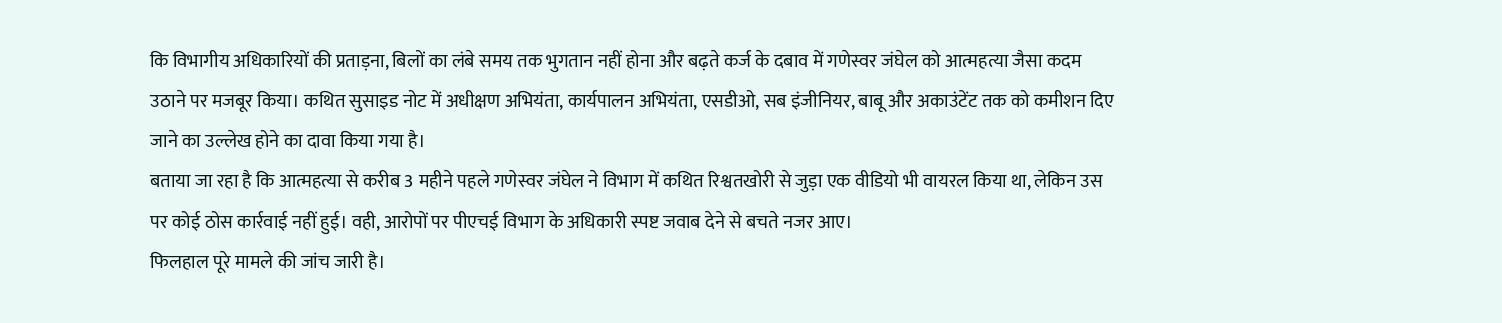कि विभागीय अधिकारियों की प्रताड़ना, बिलों का लंबे समय तक भुगतान नहीं होना और बढ़ते कर्ज के दबाव में गणेस्वर जंघेल को आत्महत्या जैसा कदम उठाने पर मजबूर किया। कथित सुसाइड नोट में अधीक्षण अभियंता, कार्यपालन अभियंता, एसडीओ, सब इंजीनियर, बाबू और अकाउंटेंट तक को कमीशन दिए जाने का उल्लेख होने का दावा किया गया है।
बताया जा रहा है कि आत्महत्या से करीब 3 महीने पहले गणेस्वर जंघेल ने विभाग में कथित रिश्वतखोरी से जुड़ा एक वीडियो भी वायरल किया था, लेकिन उस पर कोई ठोस कार्रवाई नहीं हुई। वही, आरोपों पर पीएचई विभाग के अधिकारी स्पष्ट जवाब देने से बचते नजर आए।
फिलहाल पूरे मामले की जांच जारी है।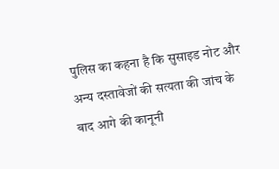पुलिस का कहना है कि सुसाइड नोट और अन्य दस्तावेजों की सत्यता की जांच के बाद आगे की कानूनी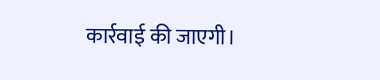कार्रवाई की जाएगी।